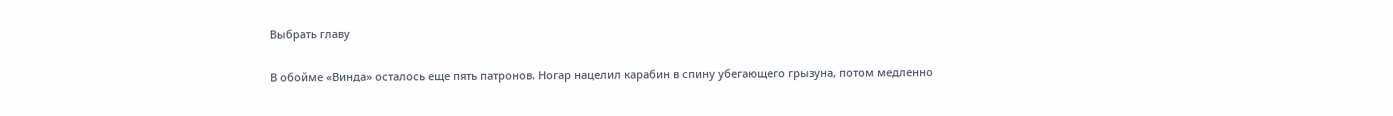Выбрать главу

В обойме «Винда» осталось еще пять патронов. Ногар нацелил карабин в спину убегающего грызуна, потом медленно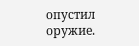опустил оружие.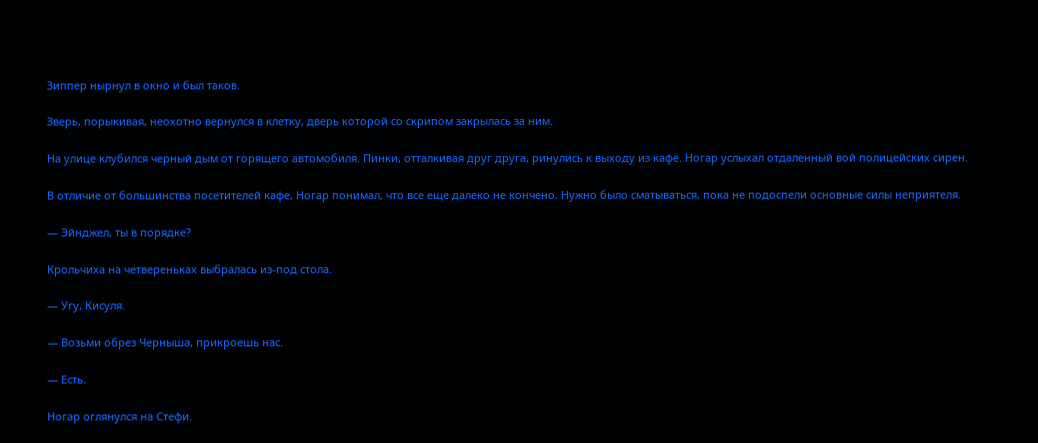Зиппер нырнул в окно и был таков.

Зверь, порыкивая, неохотно вернулся в клетку, дверь которой со скрипом закрылась за ним.

На улице клубился черный дым от горящего автомобиля. Пинки, отталкивая друг друга, ринулись к выходу из кафе. Ногар услыхал отдаленный вой полицейских сирен.

В отличие от большинства посетителей кафе, Ногар понимал, что все еще далеко не кончено. Нужно было сматываться, пока не подоспели основные силы неприятеля.

— Эйнджел, ты в порядке?

Крольчиха на четвереньках выбралась из-под стола.

— Угу, Кисуля.

— Возьми обрез Черныша, прикроешь нас.

— Есть.

Ногар оглянулся на Стефи.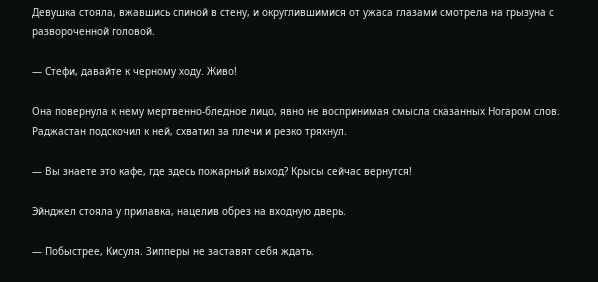Девушка стояла, вжавшись спиной в стену, и округлившимися от ужаса глазами смотрела на грызуна с развороченной головой.

— Стефи, давайте к черному ходу. Живо!

Она повернула к нему мертвенно-бледное лицо, явно не воспринимая смысла сказанных Ногаром слов. Раджастан подскочил к ней, схватил за плечи и резко тряхнул.

— Вы знаете это кафе, где здесь пожарный выход? Крысы сейчас вернутся!

Эйнджел стояла у прилавка, нацелив обрез на входную дверь.

— Побыстрее, Кисуля. Зипперы не заставят себя ждать.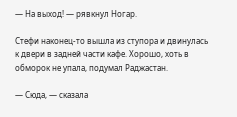— На выход! — рявкнул Ногар.

Стефи наконец-то вышла из ступора и двинулась к двери в задней части кафе. Хорошо, хоть в обморок не упала, подумал Раджастан.

— Сюда, — сказала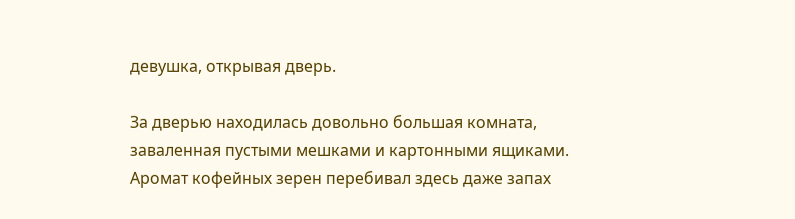девушка, открывая дверь.

За дверью находилась довольно большая комната, заваленная пустыми мешками и картонными ящиками. Аромат кофейных зерен перебивал здесь даже запах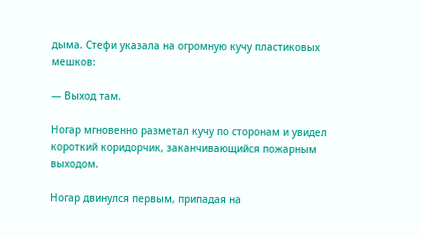дыма. Стефи указала на огромную кучу пластиковых мешков:

— Выход там.

Ногар мгновенно разметал кучу по сторонам и увидел короткий коридорчик, заканчивающийся пожарным выходом.

Ногар двинулся первым, припадая на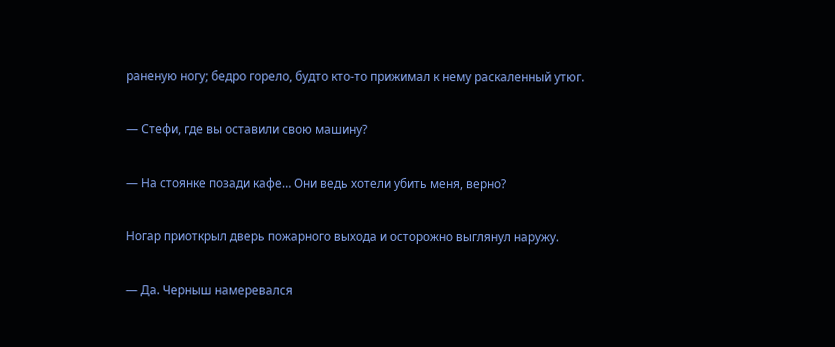раненую ногу; бедро горело, будто кто-то прижимал к нему раскаленный утюг.

— Стефи, где вы оставили свою машину?

— На стоянке позади кафе… Они ведь хотели убить меня, верно?

Ногар приоткрыл дверь пожарного выхода и осторожно выглянул наружу.

— Да. Черныш намеревался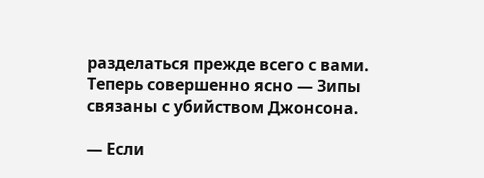разделаться прежде всего с вами. Теперь совершенно ясно — Зипы связаны с убийством Джонсона.

— Если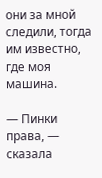они за мной следили, тогда им известно, где моя машина.

— Пинки права, — сказала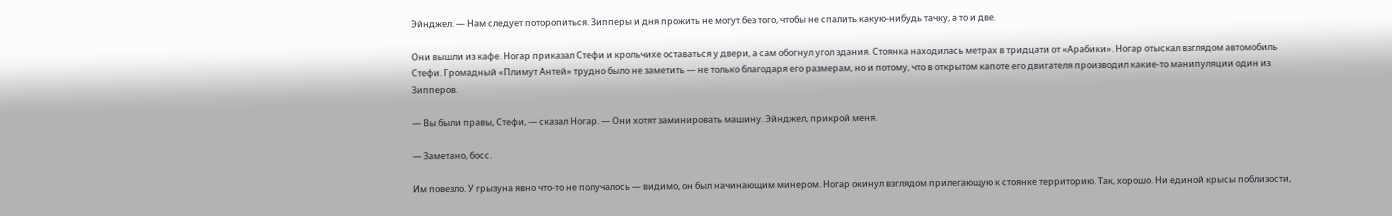Эйнджел. — Нам следует поторопиться. Зипперы и дня прожить не могут без того, чтобы не спалить какую-нибудь тачку, а то и две.

Они вышли из кафе. Ногар приказал Стефи и крольчихе оставаться у двери, а сам обогнул угол здания. Стоянка находилась метрах в тридцати от «Арабики». Ногар отыскал взглядом автомобиль Стефи. Громадный «Плимут Антей» трудно было не заметить — не только благодаря его размерам, но и потому, что в открытом капоте его двигателя производил какие-то манипуляции один из Зипперов.

— Вы были правы, Стефи, — сказал Ногар. — Они хотят заминировать машину. Эйнджел, прикрой меня.

— Заметано, босс.

Им повезло. У грызуна явно что-то не получалось — видимо, он был начинающим минером. Ногар окинул взглядом прилегающую к стоянке территорию. Так, хорошо. Ни единой крысы поблизости,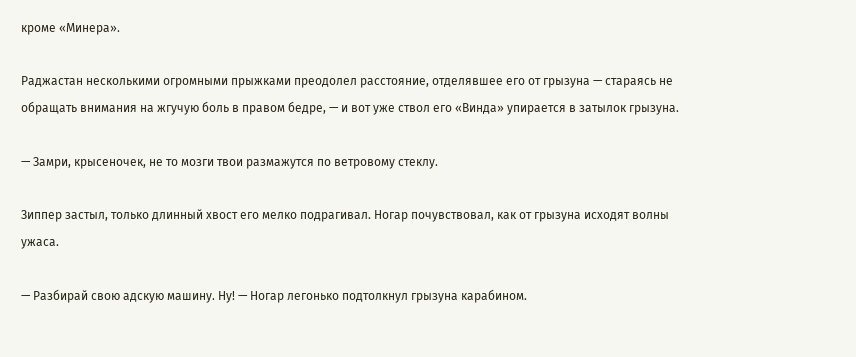кроме «Минера».

Раджастан несколькими огромными прыжками преодолел расстояние, отделявшее его от грызуна — стараясь не обращать внимания на жгучую боль в правом бедре, — и вот уже ствол его «Винда» упирается в затылок грызуна.

— Замри, крысеночек, не то мозги твои размажутся по ветровому стеклу.

Зиппер застыл, только длинный хвост его мелко подрагивал. Ногар почувствовал, как от грызуна исходят волны ужаса.

— Разбирай свою адскую машину. Ну! — Ногар легонько подтолкнул грызуна карабином.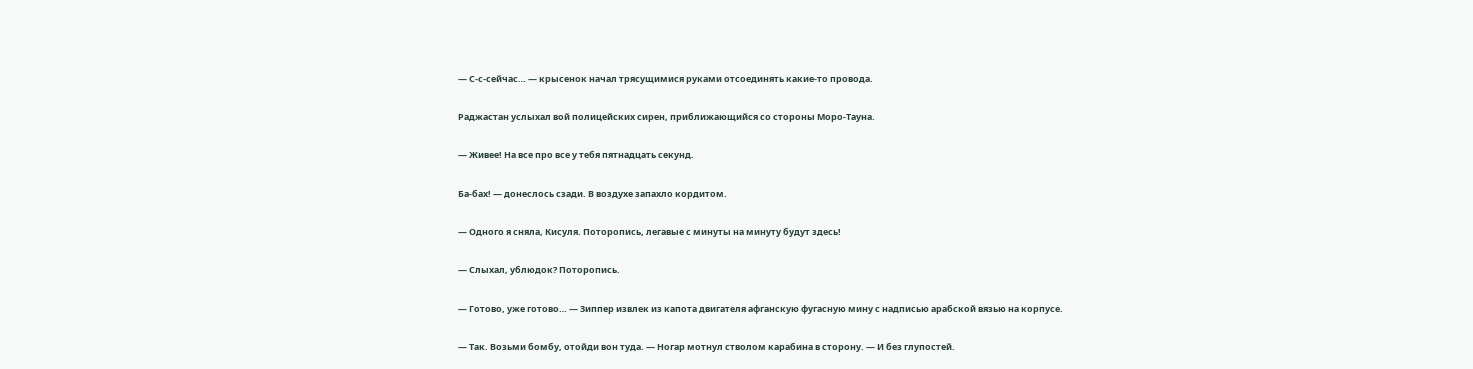— С-с-сейчас… — крысенок начал трясущимися руками отсоединять какие-то провода.

Раджастан услыхал вой полицейских сирен, приближающийся со стороны Моро-Тауна.

— Живее! На все про все у тебя пятнадцать секунд.

Ба-бах! — донеслось сзади. В воздухе запахло кордитом.

— Одного я сняла, Кисуля. Поторопись, легавые с минуты на минуту будут здесь!

— Слыхал, ублюдок? Поторопись.

— Готово, уже готово… — Зиппер извлек из капота двигателя афганскую фугасную мину с надписью арабской вязью на корпусе.

— Так. Возьми бомбу, отойди вон туда. — Ногар мотнул стволом карабина в сторону. — И без глупостей.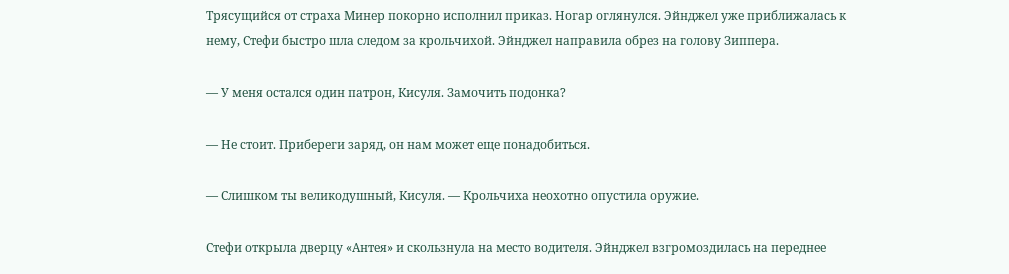Трясущийся от страха Минер покорно исполнил приказ. Ногар оглянулся. Эйнджел уже приближалась к нему, Стефи быстро шла следом за крольчихой. Эйнджел направила обрез на голову Зиппера.

— У меня остался один патрон, Кисуля. Замочить подонка?

— Не стоит. Прибереги заряд, он нам может еще понадобиться.

— Слишком ты великодушный, Кисуля. — Крольчиха неохотно опустила оружие.

Стефи открыла дверцу «Антея» и скользнула на место водителя. Эйнджел взгромоздилась на переднее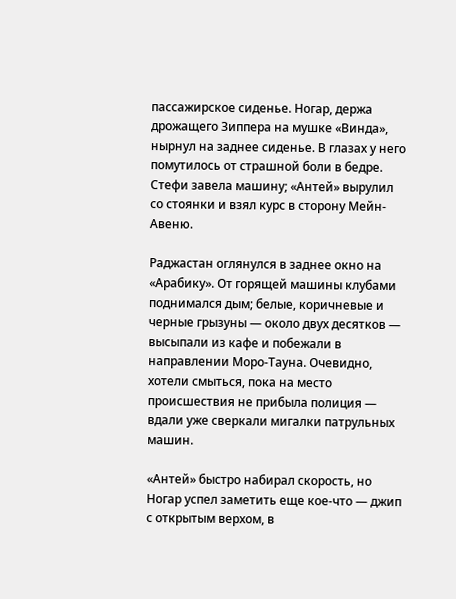пассажирское сиденье. Ногар, держа дрожащего Зиппера на мушке «Винда», нырнул на заднее сиденье. В глазах у него помутилось от страшной боли в бедре. Стефи завела машину; «Антей» вырулил со стоянки и взял курс в сторону Мейн-Авеню.

Раджастан оглянулся в заднее окно на «Арабику». От горящей машины клубами поднимался дым; белые, коричневые и черные грызуны — около двух десятков — высыпали из кафе и побежали в направлении Моро-Тауна. Очевидно, хотели смыться, пока на место происшествия не прибыла полиция — вдали уже сверкали мигалки патрульных машин.

«Антей» быстро набирал скорость, но Ногар успел заметить еще кое-что — джип с открытым верхом, в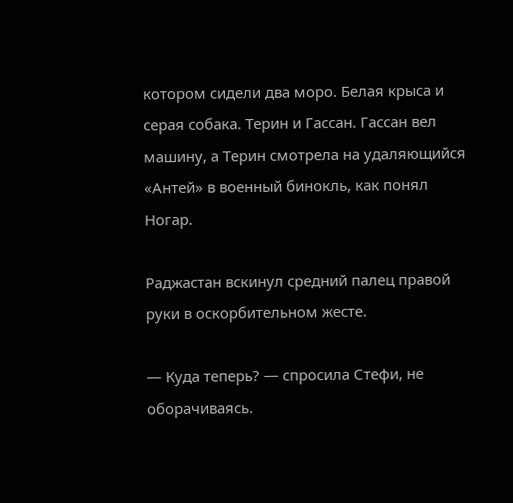котором сидели два моро. Белая крыса и серая собака. Терин и Гассан. Гассан вел машину, а Терин смотрела на удаляющийся «Антей» в военный бинокль, как понял Ногар.

Раджастан вскинул средний палец правой руки в оскорбительном жесте.

— Куда теперь? — спросила Стефи, не оборачиваясь.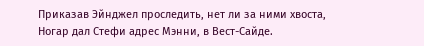Приказав Эйнджел проследить, нет ли за ними хвоста, Ногар дал Стефи адрес Мэнни, в Вест-Сайде.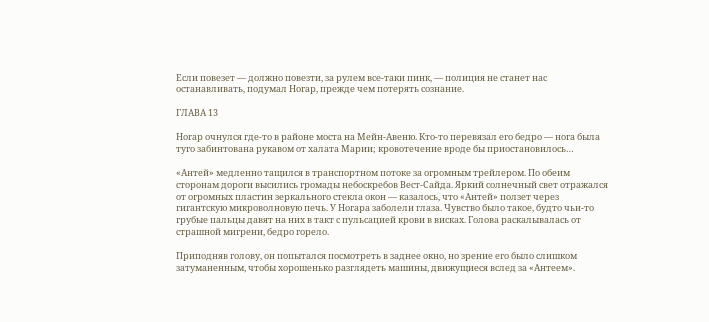Если повезет — должно повезти, за рулем все-таки пинк, — полиция не станет нас останавливать, подумал Ногар, прежде чем потерять сознание.

ГЛАВА 13

Ногар очнулся где-то в районе моста на Мейн-Авеню. Кто-то перевязал его бедро — нога была туго забинтована рукавом от халата Марии; кровотечение вроде бы приостановилось…

«Антей» медленно тащился в транспортном потоке за огромным трейлером. По обеим сторонам дороги высились громады небоскребов Вест-Сайда. Яркий солнечный свет отражался от огромных пластин зеркального стекла окон — казалось, что «Антей» ползет через гигантскую микроволновую печь. У Ногара заболели глаза. Чувство было такое, будто чьи-то грубые пальцы давят на них в такт с пульсацией крови в висках. Голова раскалывалась от страшной мигрени, бедро горело.

Приподняв голову, он попытался посмотреть в заднее окно, но зрение его было слишком затуманенным, чтобы хорошенько разглядеть машины, движущиеся вслед за «Антеем».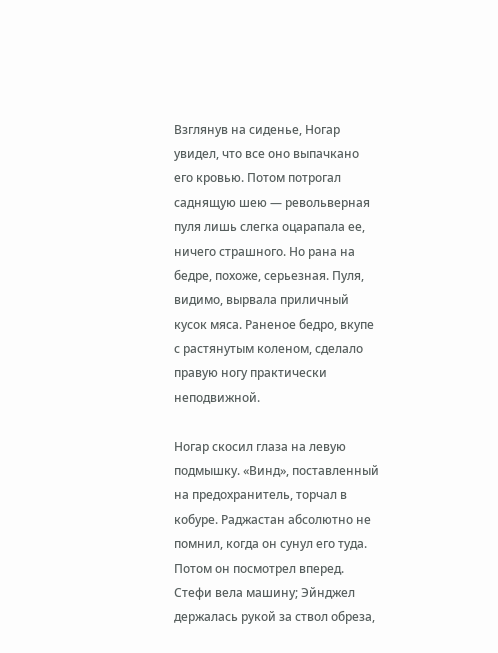Взглянув на сиденье, Ногар увидел, что все оно выпачкано его кровью. Потом потрогал саднящую шею — револьверная пуля лишь слегка оцарапала ее, ничего страшного. Но рана на бедре, похоже, серьезная. Пуля, видимо, вырвала приличный кусок мяса. Раненое бедро, вкупе с растянутым коленом, сделало правую ногу практически неподвижной.

Ногар скосил глаза на левую подмышку. «Винд», поставленный на предохранитель, торчал в кобуре. Раджастан абсолютно не помнил, когда он сунул его туда. Потом он посмотрел вперед. Стефи вела машину; Эйнджел держалась рукой за ствол обреза,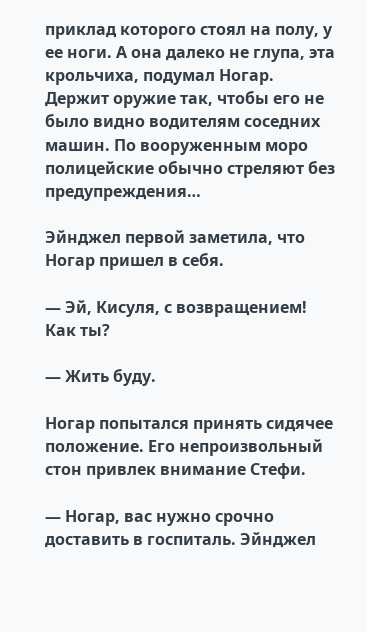приклад которого стоял на полу, у ее ноги. А она далеко не глупа, эта крольчиха, подумал Ногар. Держит оружие так, чтобы его не было видно водителям соседних машин. По вооруженным моро полицейские обычно стреляют без предупреждения…

Эйнджел первой заметила, что Ногар пришел в себя.

— Эй, Кисуля, с возвращением! Как ты?

— Жить буду.

Ногар попытался принять сидячее положение. Его непроизвольный стон привлек внимание Стефи.

— Ногар, вас нужно срочно доставить в госпиталь. Эйнджел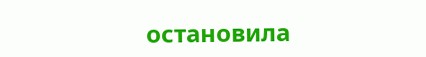остановила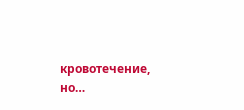кровотечение, но…